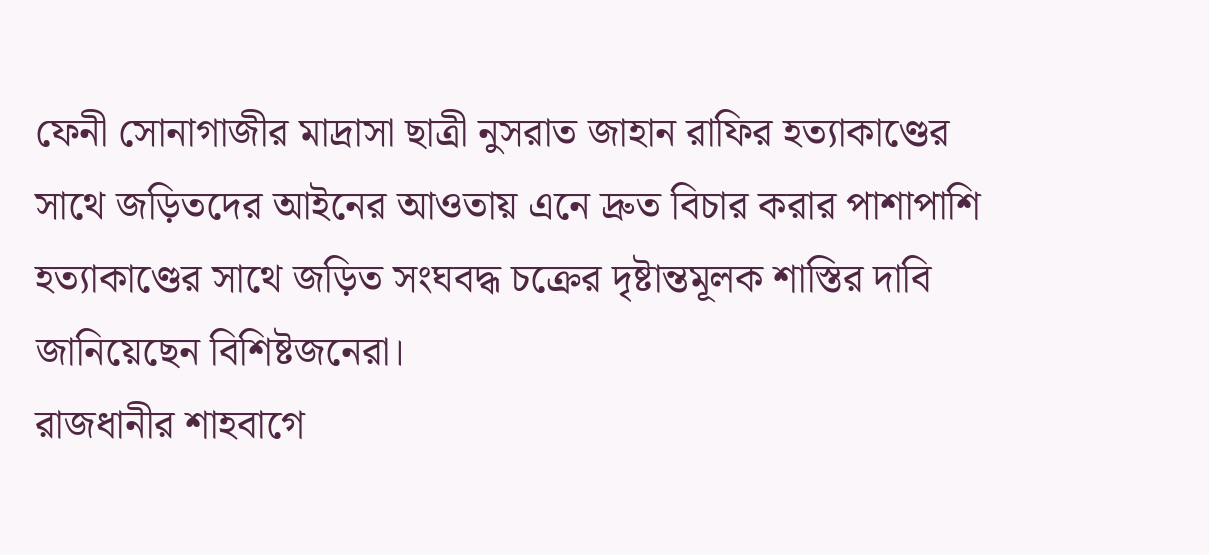ফেনী সোনাগাজীর মাদ্রাসা ছাত্রী নুসরাত জাহান রাফির হত্যাকাণ্ডের সাথে জড়িতদের আইনের আওতায় এনে দ্রুত বিচার করার পাশাপাশি হত্যাকাণ্ডের সাথে জড়িত সংঘবদ্ধ চক্রের দৃষ্টান্তমূলক শাস্তির দাবি জানিয়েছেন বিশিষ্টজনেরা।
রাজধানীর শাহবাগে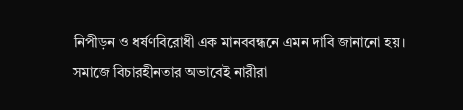নিপীড়ন ও ধর্ষণবিরোধী এক মানববন্ধনে এমন দাবি জানানো হয়।
সমাজে বিচারহীনতার অভাবেই নারীরা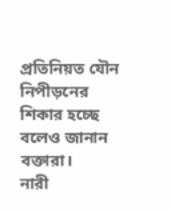প্রতিনিয়ত যৌন নিপীড়নের শিকার হচ্ছে বলেও জানান বক্তারা।
নারী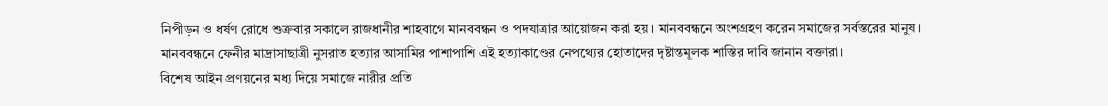নিপীড়ন ও ধর্ষণ রোধে শুক্রবার সকালে রাজধানীর শাহবাগে মানববন্ধন ও পদযাত্রার আয়োজন করা হয়। মানববন্ধনে অংশগ্রহণ করেন সমাজের সর্বস্তরের মানুষ।
মানববন্ধনে ফেনীর মাদ্রাসাছাত্রী নুসরাত হত্যার আসামির পাশাপাশি এই হত্যাকাণ্ডের নেপথ্যের হোতাদের দৃষ্টান্তমূলক শাস্তির দাবি জানান বক্তারা।
বিশেষ আইন প্রণয়নের মধ্য দিয়ে সমাজে নারীর প্রতি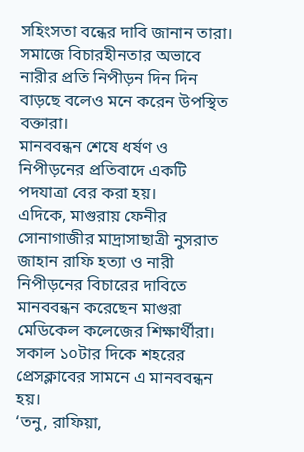সহিংসতা বন্ধের দাবি জানান তারা।
সমাজে বিচারহীনতার অভাবে নারীর প্রতি নিপীড়ন দিন দিন বাড়ছে বলেও মনে করেন উপস্থিত বক্তারা।
মানববন্ধন শেষে ধর্ষণ ও নিপীড়নের প্রতিবাদে একটি পদযাত্রা বের করা হয়।
এদিকে, মাগুরায় ফেনীর সোনাগাজীর মাদ্রাসাছাত্রী নুসরাত জাহান রাফি হত্যা ও নারী নিপীড়নের বিচারের দাবিতে মানববন্ধন করেছেন মাগুরা মেডিকেল কলেজের শিক্ষার্থীরা।
সকাল ১০টার দিকে শহরের প্রেসক্লাবের সামনে এ মানববন্ধন হয়।
‘তনু, রাফিয়া,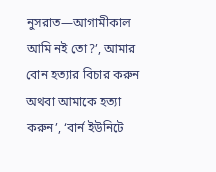নুসরাত—আগামীকাল আমি নই তো?’, আমার বোন হত্যার বিচার করুন অথবা আমাকে হত্যা করুন’, ‘বার্ন ইউনিটে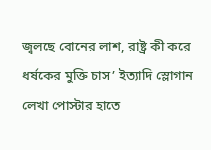জ্বলছে বোনের লাশ, রাষ্ট্র কী করে ধর্ষকের মুক্তি চাস’ ইত্যাদি স্লোগান লেখা পোস্টার হাতে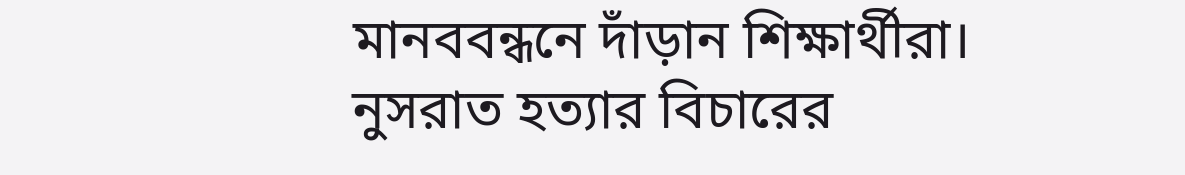মানববন্ধনে দাঁড়ান শিক্ষার্থীরা।
নুসরাত হত্যার বিচারের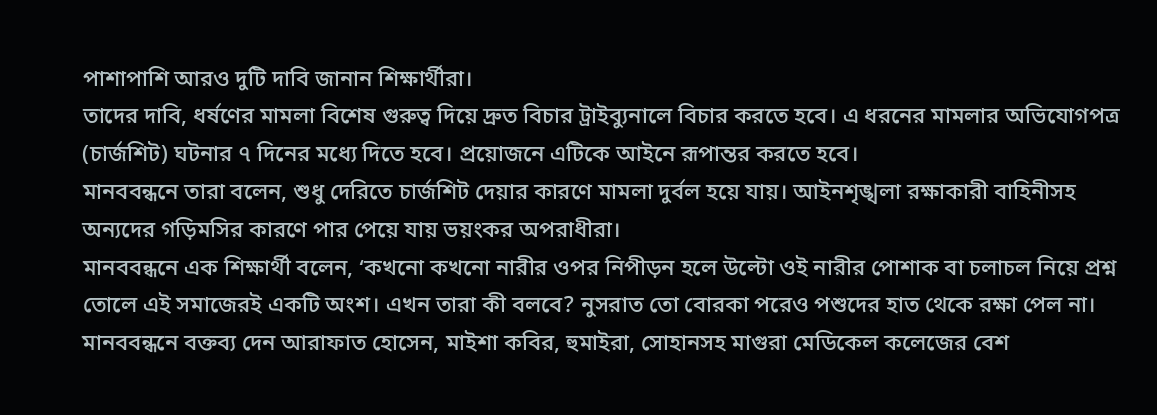পাশাপাশি আরও দুটি দাবি জানান শিক্ষার্থীরা।
তাদের দাবি, ধর্ষণের মামলা বিশেষ গুরুত্ব দিয়ে দ্রুত বিচার ট্রাইব্যুনালে বিচার করতে হবে। এ ধরনের মামলার অভিযোগপত্র (চার্জশিট) ঘটনার ৭ দিনের মধ্যে দিতে হবে। প্রয়োজনে এটিকে আইনে রূপান্তর করতে হবে।
মানববন্ধনে তারা বলেন, শুধু দেরিতে চার্জশিট দেয়ার কারণে মামলা দুর্বল হয়ে যায়। আইনশৃঙ্খলা রক্ষাকারী বাহিনীসহ অন্যদের গড়িমসির কারণে পার পেয়ে যায় ভয়ংকর অপরাধীরা।
মানববন্ধনে এক শিক্ষার্থী বলেন, ‘কখনো কখনো নারীর ওপর নিপীড়ন হলে উল্টো ওই নারীর পোশাক বা চলাচল নিয়ে প্রশ্ন তোলে এই সমাজেরই একটি অংশ। এখন তারা কী বলবে? নুসরাত তো বোরকা পরেও পশুদের হাত থেকে রক্ষা পেল না।
মানববন্ধনে বক্তব্য দেন আরাফাত হোসেন, মাইশা কবির, হুমাইরা, সোহানসহ মাগুরা মেডিকেল কলেজের বেশ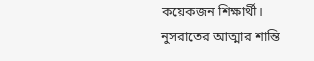কয়েকজন শিক্ষার্থী। নুসরাতের আত্মার শান্তি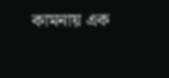কামনায় এক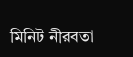মিনিট নীরবতা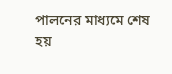পালনের মাধ্যমে শেষ হয়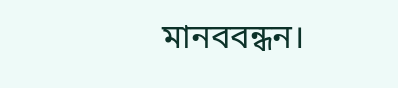মানববন্ধন।